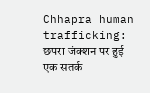Chhapra human trafficking: छपरा जंक्शन पर हुई एक सतर्क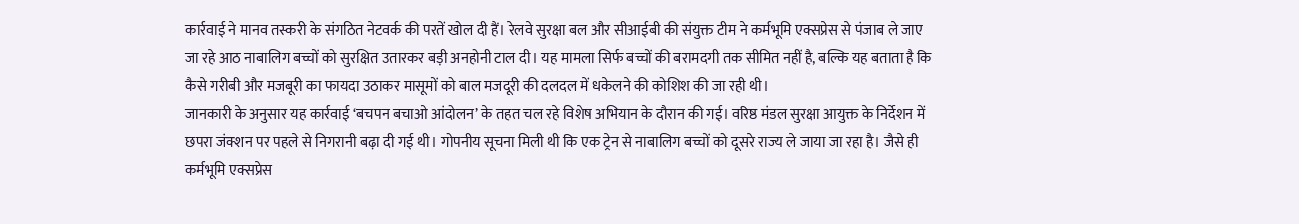कार्रवाई ने मानव तस्करी के संगठित नेटवर्क की परतें खोल दी हैं। रेलवे सुरक्षा बल और सीआईबी की संयुक्त टीम ने कर्मभूमि एक्सप्रेस से पंजाब ले जाए जा रहे आठ नाबालिग बच्चों को सुरक्षित उतारकर बड़ी अनहोनी टाल दी। यह मामला सिर्फ बच्चों की बरामदगी तक सीमित नहीं है, बल्कि यह बताता है कि कैसे गरीबी और मजबूरी का फायदा उठाकर मासूमों को बाल मजदूरी की दलदल में धकेलने की कोशिश की जा रही थी।
जानकारी के अनुसार यह कार्रवाई ‘बचपन बचाओ आंदोलन’ के तहत चल रहे विशेष अभियान के दौरान की गई। वरिष्ठ मंडल सुरक्षा आयुक्त के निर्देशन में छपरा जंक्शन पर पहले से निगरानी बढ़ा दी गई थी। गोपनीय सूचना मिली थी कि एक ट्रेन से नाबालिग बच्चों को दूसरे राज्य ले जाया जा रहा है। जैसे ही कर्मभूमि एक्सप्रेस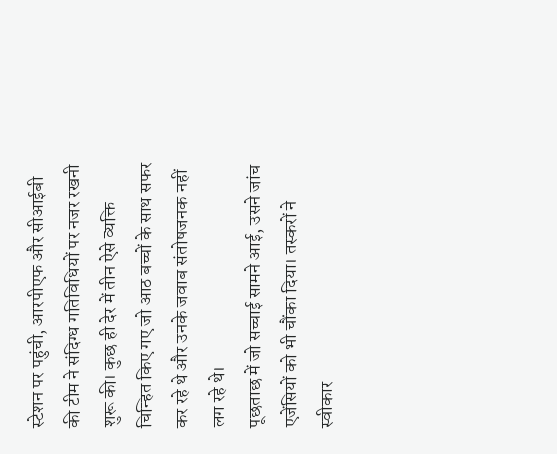स्टेशन पर पहुंची, आरपीएफ और सीआईबी की टीम ने संदिग्ध गतिविधियों पर नजर रखनी शुरू की। कुछ ही देर में तीन ऐसे व्यक्ति चिन्हित किए गए जो आठ बच्चों के साथ सफर कर रहे थे और उनके जवाब संतोषजनक नहीं लग रहे थे।
पूछताछ में जो सच्चाई सामने आई, उसने जांच एजेंसियों को भी चौंका दिया। तस्करों ने स्वीकार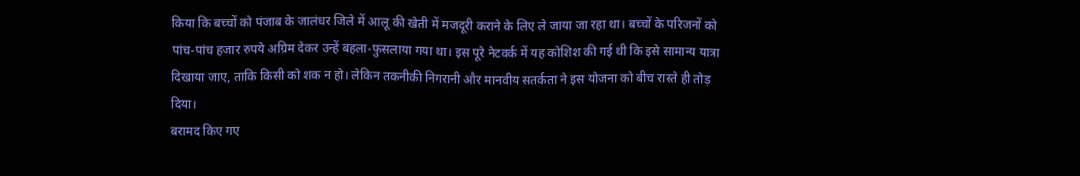किया कि बच्चों को पंजाब के जालंधर जिले में आलू की खेती में मजदूरी कराने के लिए ले जाया जा रहा था। बच्चों के परिजनों को पांच-पांच हजार रुपये अग्रिम देकर उन्हें बहला-फुसलाया गया था। इस पूरे नेटवर्क में यह कोशिश की गई थी कि इसे सामान्य यात्रा दिखाया जाए, ताकि किसी को शक न हो। लेकिन तकनीकी निगरानी और मानवीय सतर्कता ने इस योजना को बीच रास्ते ही तोड़ दिया।
बरामद किए गए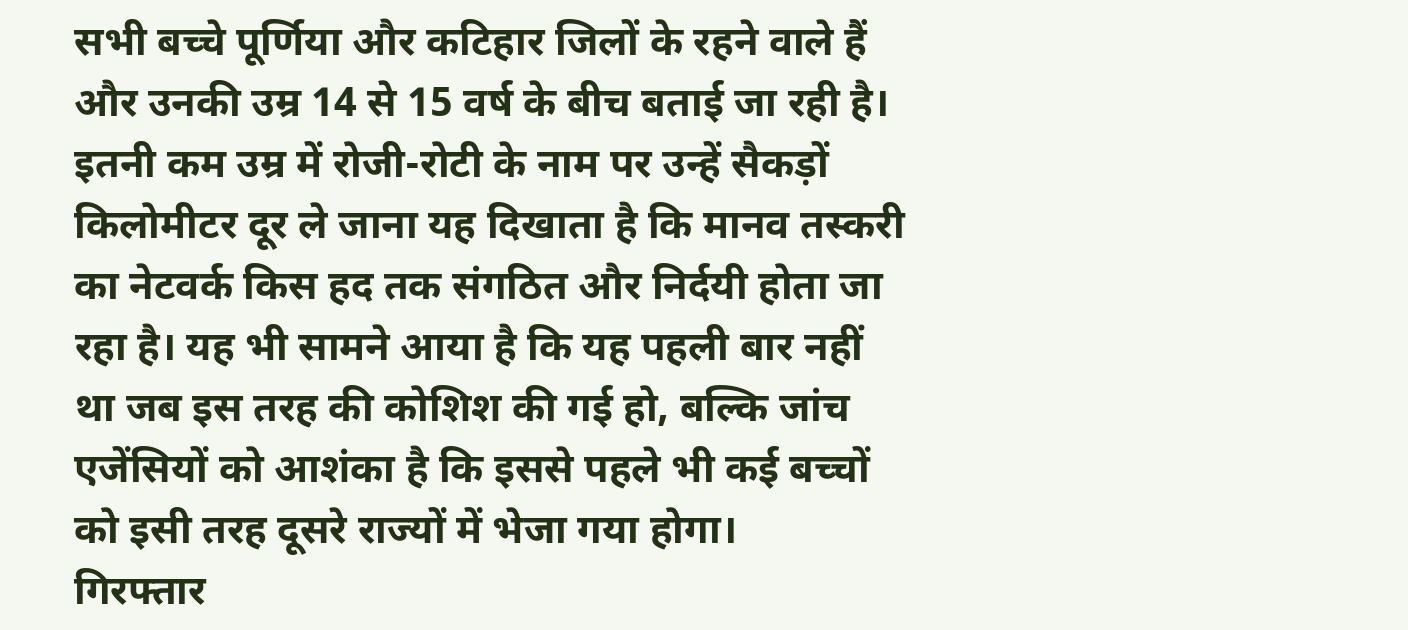सभी बच्चे पूर्णिया और कटिहार जिलों के रहने वाले हैं और उनकी उम्र 14 से 15 वर्ष के बीच बताई जा रही है। इतनी कम उम्र में रोजी-रोटी के नाम पर उन्हें सैकड़ों किलोमीटर दूर ले जाना यह दिखाता है कि मानव तस्करी का नेटवर्क किस हद तक संगठित और निर्दयी होता जा रहा है। यह भी सामने आया है कि यह पहली बार नहीं था जब इस तरह की कोशिश की गई हो, बल्कि जांच एजेंसियों को आशंका है कि इससे पहले भी कई बच्चों को इसी तरह दूसरे राज्यों में भेजा गया होगा।
गिरफ्तार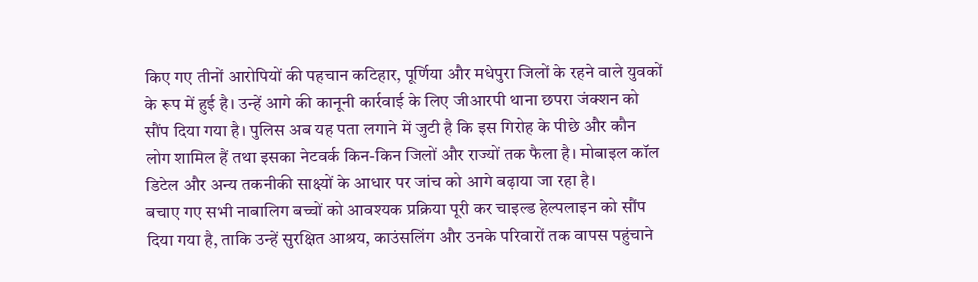किए गए तीनों आरोपियों की पहचान कटिहार, पूर्णिया और मधेपुरा जिलों के रहने वाले युवकों के रूप में हुई है। उन्हें आगे की कानूनी कार्रवाई के लिए जीआरपी थाना छपरा जंक्शन को सौंप दिया गया है। पुलिस अब यह पता लगाने में जुटी है कि इस गिरोह के पीछे और कौन लोग शामिल हैं तथा इसका नेटवर्क किन-किन जिलों और राज्यों तक फैला है। मोबाइल कॉल डिटेल और अन्य तकनीकी साक्ष्यों के आधार पर जांच को आगे बढ़ाया जा रहा है।
बचाए गए सभी नाबालिग बच्चों को आवश्यक प्रक्रिया पूरी कर चाइल्ड हेल्पलाइन को सौंप दिया गया है, ताकि उन्हें सुरक्षित आश्रय, काउंसलिंग और उनके परिवारों तक वापस पहुंचाने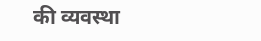की व्यवस्था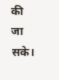की जा सके।